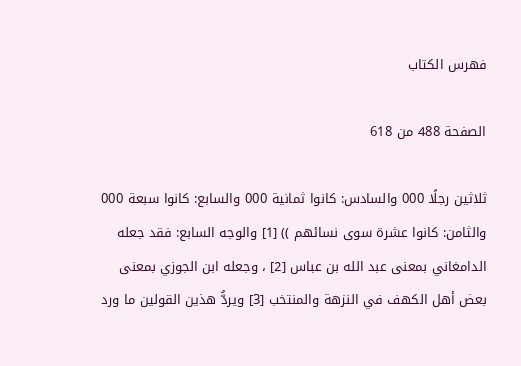فهرس الكتاب

الصفحة 488 من 618

ثلاثين رجلًا 000 والسادس: كانوا ثمانية 000 والسابع: كانوا سبعة 000 والثامن: كانوا عشرة سوى نسائهم )) [1] والوجه السابع: فقد جعله الدامغاني بمعنى عبد الله بن عباس [2] ، وجعله ابن الجوزي بمعنى بعض أهل الكهف في النزهة والمنتخب [3] ويردُّ هذين القولين ما ورد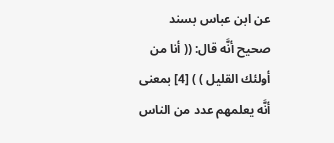عن ابن عباس بسند صحيح أنَّه قال: (( أنا من أولئك القليل ) ) [4] بمعنى أنَّه يعلمهم عدد من الناس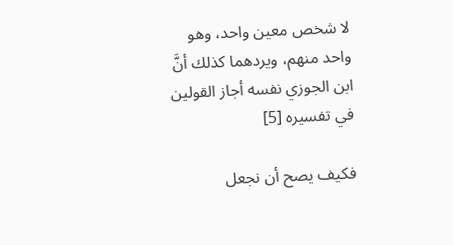لا شخص معين واحد، وهو واحد منهم، ويردهما كذلك أنَّ ابن الجوزي نفسه أجاز القولين في تفسيره [5]

فكيف يصح أن نجعل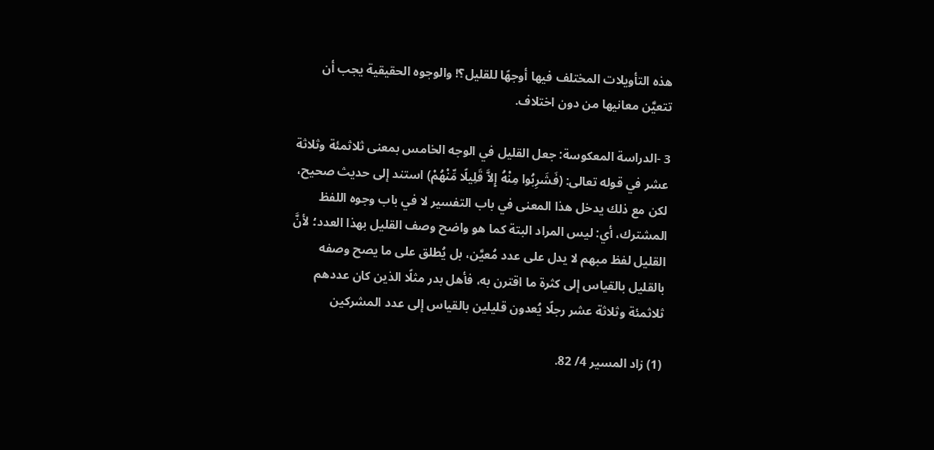هذه التأويلات المختلف فيها أوجهًا للقليل؟! والوجوه الحقيقية يجب أن تتعيَّن معانيها من دون اختلاف.

3 -الدراسة المعكوسة: جعل القليل في الوجه الخامس بمعنى ثلاثمئة وثلاثة عشر في قوله تعالى: (فَشَرِبُوا مِنْهُ إِلاَّ قَلِيلًا مِّنْهُمْ) استند إلى حديث صحيح، لكن مع ذلك يدخل هذا المعنى في باب التفسير لا في باب وجوه اللفظ المشترك، أي: ليس المراد البتة كما هو واضح وصف القليل بهذا العدد؛ لأنَّ القليل لفظ مبهم لا يدل على عدد مُعيَّن، بل يُطلق على ما يصح وصفه بالقليل بالقياس إلى كثرة ما اقترن به، فأهل بدر مثلًا الذين كان عددهم ثلاثمئة وثلاثة عشر رجلًا يُعدون قليلين بالقياس إلى عدد المشركين

(1) زاد المسير 4/ 82.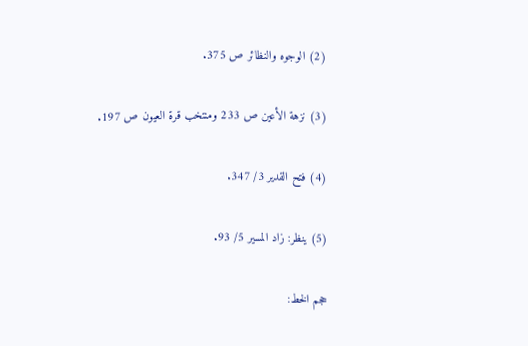(2) الوجوه والنظائر ص 375.

(3) نزهة الأعين ص 233 ومنتخب قرة العيون ص 197.

(4) فتح القدير 3/ 347.

(5) ينظر: زاد المسير 5/ 93.

حجم الخط: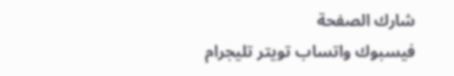شارك الصفحة
فيسبوك واتساب تويتر تليجرام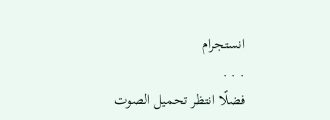انستجرام
. . .
فضلًا انتظر تحميل الصوت